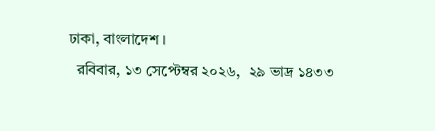ঢাকা, বাংলাদেশ ।
  রবিবার, ১৩ সেপ্টেম্বর ২০২৬,  ২৯ ভাদ্র ১৪৩৩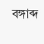বঙ্গাব্দ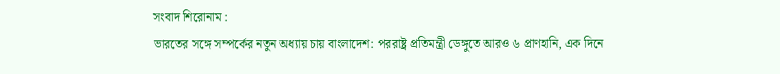সংবাদ শিরোনাম :
ভারতের সঙ্গে সম্পর্কের নতুন অধ্যায় চায় বাংলাদেশ: পররাষ্ট্র প্রতিমন্ত্রী ডেঙ্গুতে আরও ৬ প্রাণহানি, এক দিনে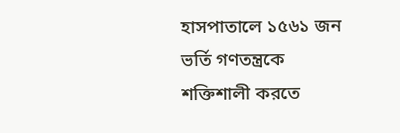হাসপাতালে ১৫৬১ জন ভর্তি গণতন্ত্রকে শক্তিশালী করতে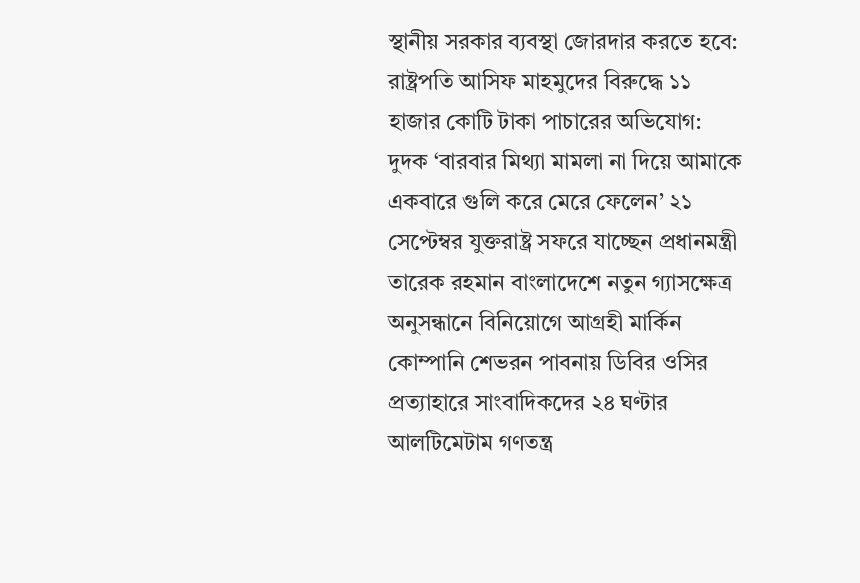স্থানীয় সরকার ব্যবস্থা জোরদার করতে হবে: রাষ্ট্রপতি আসিফ মাহমুদের বিরুদ্ধে ১১ হাজার কোটি টাকা পাচারের অভিযোগ: দুদক ‘বারবার মিথ্যা মামলা না দিয়ে আমাকে একবারে গুলি করে মেরে ফেলেন’ ২১ সেপ্টেম্বর যুক্তরাষ্ট্র সফরে যাচ্ছেন প্রধানমন্ত্রী তারেক রহমান বাংলাদেশে নতুন গ্যাসক্ষেত্র অনুসন্ধানে বিনিয়োগে আগ্রহী মার্কিন কোম্পানি শেভরন পাবনায় ডিবির ওসির প্রত্যাহারে সাংবাদিকদের ২৪ ঘণ্টার আলটিমেটাম গণতন্ত্র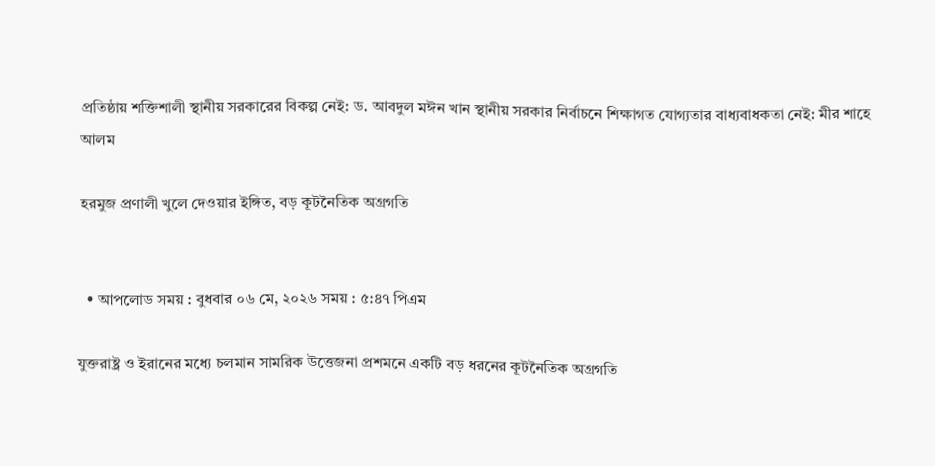প্রতিষ্ঠায় শক্তিশালী স্থানীয় সরকারের বিকল্প নেই: ড. আবদুল মঈন খান স্থানীয় সরকার নির্বাচনে শিক্ষাগত যোগ্যতার বাধ্যবাধকতা নেই: মীর শাহে আলম

হরমুজ প্রণালী খুলে দেওয়ার ইঙ্গিত, বড় কূটনৈতিক অগ্রগতি


  • আপলোড সময় : বুধবার ০৬ মে, ২০২৬ সময় : ৫:৪৭ পিএম

যুক্তরাষ্ট্র ও ইরানের মধ্যে চলমান সামরিক উত্তেজনা প্রশমনে একটি বড় ধরনের কূটনৈতিক অগ্রগতি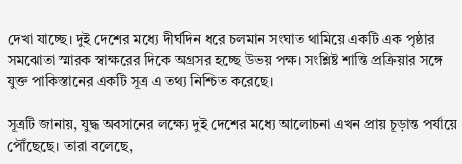দেখা যাচ্ছে। দুই দেশের মধ্যে দীর্ঘদিন ধরে চলমান সংঘাত থামিয়ে একটি এক পৃষ্ঠার সমঝোতা স্মারক স্বাক্ষরের দিকে অগ্রসর হচ্ছে উভয় পক্ষ। সংশ্লিষ্ট শান্তি প্রক্রিয়ার সঙ্গে যুক্ত পাকিস্তানের একটি সূত্র এ তথ্য নিশ্চিত করেছে।

সূত্রটি জানায়, যুদ্ধ অবসানের লক্ষ্যে দুই দেশের মধ্যে আলোচনা এখন প্রায় চূড়ান্ত পর্যায়ে পৌঁছেছে। তারা বলেছে,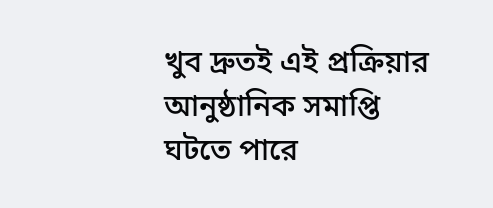খুব দ্রুতই এই প্রক্রিয়ার আনুষ্ঠানিক সমাপ্তি ঘটতে পারে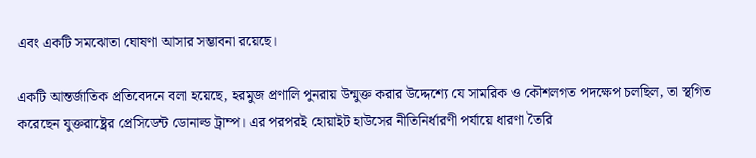এবং একটি সমঝোতা ঘোষণা আসার সম্ভাবনা রয়েছে।

একটি আন্তর্জাতিক প্রতিবেদনে বলা হয়েছে, হরমুজ প্রণালি পুনরায় উন্মুক্ত করার উদ্দেশ্যে যে সামরিক ও কৌশলগত পদক্ষেপ চলছিল, তা স্থগিত করেছেন যুক্তরাষ্ট্রের প্রেসিডেন্ট ডোনাল্ড ট্রাম্প। এর পরপরই হোয়াইট হাউসের নীতিনির্ধারণী পর্যায়ে ধারণা তৈরি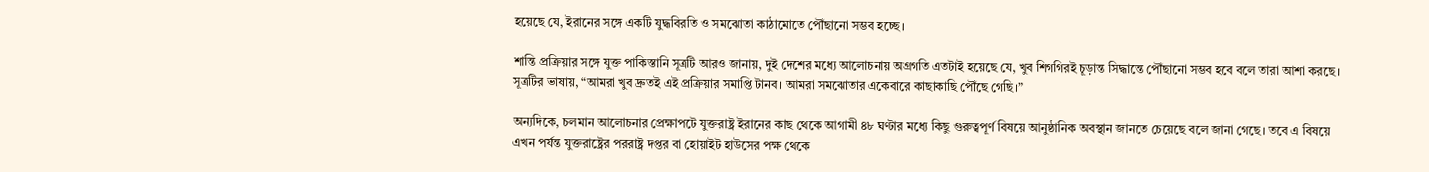হয়েছে যে, ইরানের সঙ্গে একটি যুদ্ধবিরতি ও সমঝোতা কাঠামোতে পৌঁছানো সম্ভব হচ্ছে।

শান্তি প্রক্রিয়ার সঙ্গে যুক্ত পাকিস্তানি সূত্রটি আরও জানায়, দুই দেশের মধ্যে আলোচনায় অগ্রগতি এতটাই হয়েছে যে, খুব শিগগিরই চূড়ান্ত সিদ্ধান্তে পৌঁছানো সম্ভব হবে বলে তারা আশা করছে। সূত্রটির ভাষায়, “আমরা খুব দ্রুতই এই প্রক্রিয়ার সমাপ্তি টানব। আমরা সমঝোতার একেবারে কাছাকাছি পৌঁছে গেছি।”

অন্যদিকে, চলমান আলোচনার প্রেক্ষাপটে যুক্তরাষ্ট্র ইরানের কাছ থেকে আগামী ৪৮ ঘণ্টার মধ্যে কিছু গুরুত্বপূর্ণ বিষয়ে আনুষ্ঠানিক অবস্থান জানতে চেয়েছে বলে জানা গেছে। তবে এ বিষয়ে এখন পর্যন্ত যুক্তরাষ্ট্রের পররাষ্ট্র দপ্তর বা হোয়াইট হাউসের পক্ষ থেকে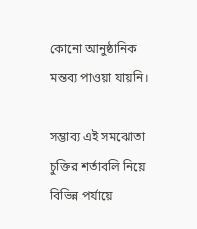কোনো আনুষ্ঠানিক মন্তব্য পাওয়া যায়নি।

সম্ভাব্য এই সমঝোতা চুক্তির শর্তাবলি নিয়ে বিভিন্ন পর্যায়ে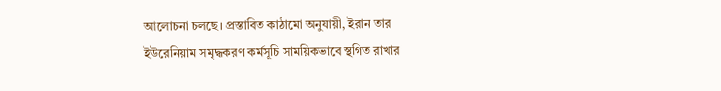আলোচনা চলছে। প্রস্তাবিত কাঠামো অনুযায়ী, ইরান তার ইউরেনিয়াম সমৃদ্ধকরণ কর্মসূচি সাময়িকভাবে স্থগিত রাখার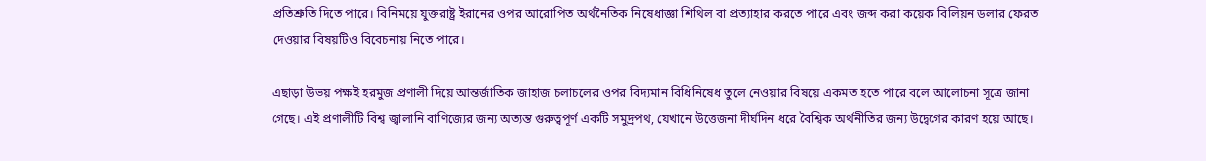প্রতিশ্রুতি দিতে পারে। বিনিময়ে যুক্তরাষ্ট্র ইরানের ওপর আরোপিত অর্থনৈতিক নিষেধাজ্ঞা শিথিল বা প্রত্যাহার করতে পারে এবং জব্দ করা কয়েক বিলিয়ন ডলার ফেরত দেওয়ার বিষয়টিও বিবেচনায় নিতে পারে।

এছাড়া উভয় পক্ষই হরমুজ প্রণালী দিয়ে আন্তর্জাতিক জাহাজ চলাচলের ওপর বিদ্যমান বিধিনিষেধ তুলে নেওয়ার বিষয়ে একমত হতে পারে বলে আলোচনা সূত্রে জানা গেছে। এই প্রণালীটি বিশ্ব জ্বালানি বাণিজ্যের জন্য অত্যন্ত গুরুত্বপূর্ণ একটি সমুদ্রপথ, যেখানে উত্তেজনা দীর্ঘদিন ধরে বৈশ্বিক অর্থনীতির জন্য উদ্বেগের কারণ হয়ে আছে।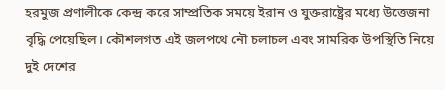হরমুজ প্রণালীকে কেন্দ্র করে সাম্প্রতিক সময়ে ইরান ও যুক্তরাষ্ট্রের মধ্যে উত্তেজনা বৃদ্ধি পেয়েছিল। কৌশলগত এই জলপথে নৌ চলাচল এবং সামরিক উপস্থিতি নিয়ে দুই দেশের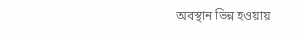অবস্থান ভিন্ন হওয়ায়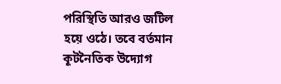পরিস্থিতি আরও জটিল হয়ে ওঠে। তবে বর্তমান কূটনৈতিক উদ্যোগ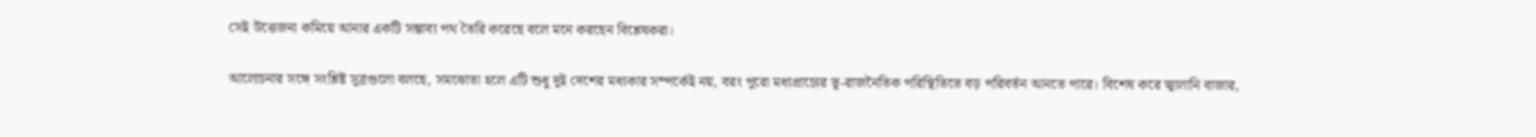সেই উত্তেজনা কমিয়ে আনার একটি সম্ভাব্য পথ তৈরি করেছে বলে মনে করছেন বিশ্লেষকরা।

আলোচনার সঙ্গে সংশ্লিষ্ট সূত্রগুলো বলছে, সমঝোতা হলে এটি শুধু দুই দেশের মধ্যকার সম্পর্কেই নয়, বরং পুরো মধ্যপ্রাচ্যের ভূ-রাজনৈতিক পরিস্থিতিতে বড় পরিবর্তন আনতে পারে। বিশেষ করে জ্বালানি বাজার,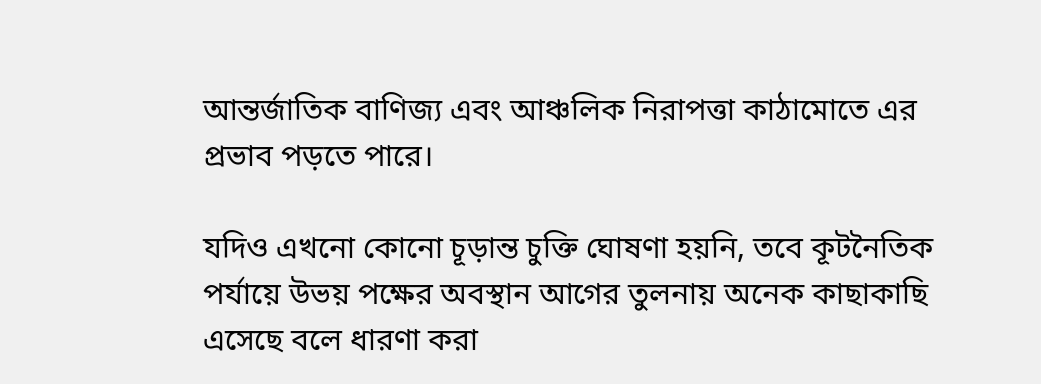আন্তর্জাতিক বাণিজ্য এবং আঞ্চলিক নিরাপত্তা কাঠামোতে এর প্রভাব পড়তে পারে।

যদিও এখনো কোনো চূড়ান্ত চুক্তি ঘোষণা হয়নি, তবে কূটনৈতিক পর্যায়ে উভয় পক্ষের অবস্থান আগের তুলনায় অনেক কাছাকাছি এসেছে বলে ধারণা করা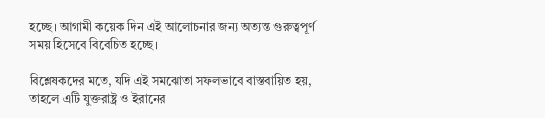হচ্ছে। আগামী কয়েক দিন এই আলোচনার জন্য অত্যন্ত গুরুত্বপূর্ণ সময় হিসেবে বিবেচিত হচ্ছে।

বিশ্লেষকদের মতে, যদি এই সমঝোতা সফলভাবে বাস্তবায়িত হয়, তাহলে এটি যুক্তরাষ্ট্র ও ইরানের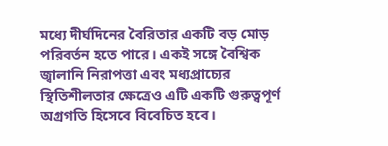মধ্যে দীর্ঘদিনের বৈরিতার একটি বড় মোড় পরিবর্তন হতে পারে। একই সঙ্গে বৈশ্বিক জ্বালানি নিরাপত্তা এবং মধ্যপ্রাচ্যের স্থিতিশীলতার ক্ষেত্রেও এটি একটি গুরুত্বপূর্ণ অগ্রগতি হিসেবে বিবেচিত হবে।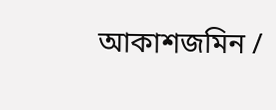আকাশজমিন /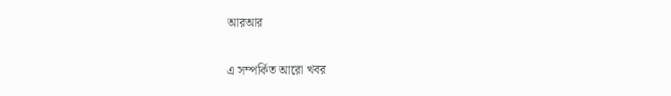আরআর


এ সম্পর্কিত আরো খবর